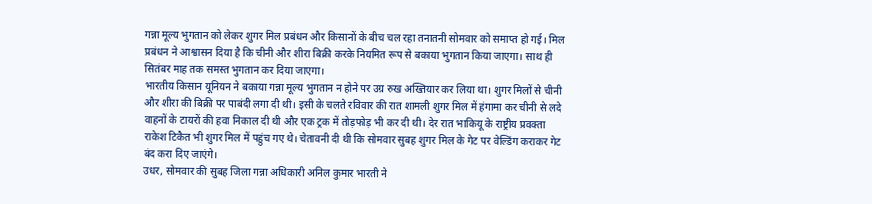गन्ना मूल्य भुगतान को लेकर शुगर मिल प्रबंधन और किसानों के बीच चल रहा तनातनी सोमवार को समाप्त हो गई। मिल प्रबंधन ने आश्वासन दिया है कि चीनी और शीरा बिक्री करके नियमित रूप से बकाया भुगतान किया जाएगा। साथ ही सितंबर माह तक समस्त भुगतान कर दिया जाएगा।
भारतीय किसान यूनियन ने बकाया गन्ना मूल्य भुगतान न होने पर उग्र रुख अख्तियार कर लिया था। शुगर मिलों से चीनी और शीरा की बिक्री पर पाबंदी लगा दी थी। इसी के चलते रविवार की रात शामली शुगर मिल में हंगामा कर चीनी से लदे वाहनों के टायरों की हवा निकाल दी थी और एक ट्रक में तोड़फोड़ भी कर दी थी। देर रात भाकियू के राष्ट्रीय प्रवक्ता राकेश टिकैत भी शुगर मिल में पहुंच गए थे। चेतावनी दी थी कि सोमवार सुबह शुगर मिल के गेट पर वेल्डिंग कराकर गेट बंद करा दिए जाएंगे।
उधर, सोमवार की सुबह जिला गन्ना अधिकारी अनिल कुमार भारती ने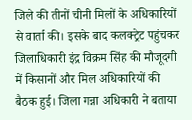जिले की तीनों चीनी मिलों के अधिकारियों से वार्ता की। इसके बाद कलक्ट्रेट पहुंचकर जिलाधिकारी इंद्र विक्रम सिंह की मौजूदगी में किसानों और मिल अधिकारियों की बैठक हुई। जिला गन्ना अधिकारी ने बताया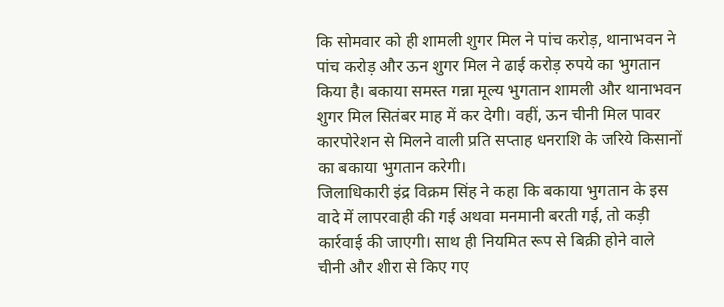कि सोमवार को ही शामली शुगर मिल ने पांच करोड़, थानाभवन ने पांच करोड़ और ऊन शुगर मिल ने ढाई करोड़ रुपये का भुगतान किया है। बकाया समस्त गन्ना मूल्य भुगतान शामली और थानाभवन शुगर मिल सितंबर माह में कर देगी। वहीं, ऊन चीनी मिल पावर कारपोरेशन से मिलने वाली प्रति सप्ताह धनराशि के जरिये किसानों का बकाया भुगतान करेगी।
जिलाधिकारी इंद्र विक्रम सिंह ने कहा कि बकाया भुगतान के इस वादे में लापरवाही की गई अथवा मनमानी बरती गई, तो कड़ी कार्रवाई की जाएगी। साथ ही नियमित रूप से बिक्री होने वाले चीनी और शीरा से किए गए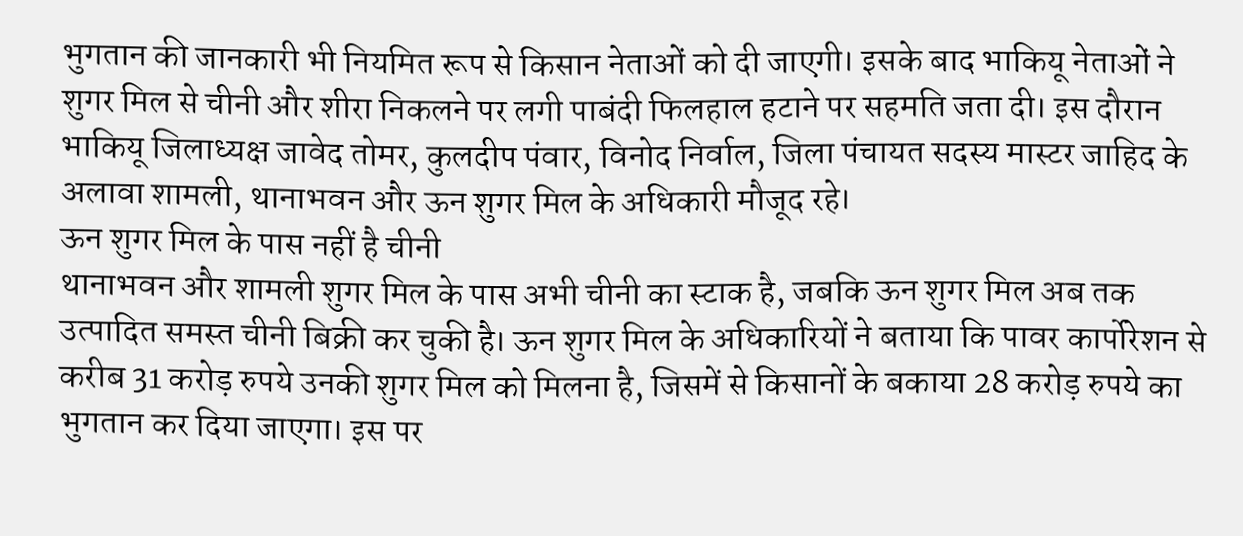भुगतान की जानकारी भी नियमित रूप से किसान नेताओं को दी जाएगी। इसके बाद भाकियू नेताओं ने शुगर मिल से चीनी और शीरा निकलने पर लगी पाबंदी फिलहाल हटाने पर सहमति जता दी। इस दौरान भाकियू जिलाध्यक्ष जावेद तोमर, कुलदीप पंवार, विनोद निर्वाल, जिला पंचायत सदस्य मास्टर जाहिद के अलावा शामली, थानाभवन और ऊन शुगर मिल के अधिकारी मौजूद रहे।
ऊन शुगर मिल के पास नहीं है चीनी
थानाभवन और शामली शुगर मिल के पास अभी चीनी का स्टाक है, जबकि ऊन शुगर मिल अब तक उत्पादित समस्त चीनी बिक्री कर चुकी है। ऊन शुगर मिल के अधिकारियों ने बताया कि पावर कार्पोरेशन से करीब 31 करोड़ रुपये उनकी शुगर मिल को मिलना है, जिसमें से किसानों के बकाया 28 करोड़ रुपये का भुगतान कर दिया जाएगा। इस पर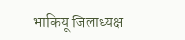भाकियू जिलाध्यक्ष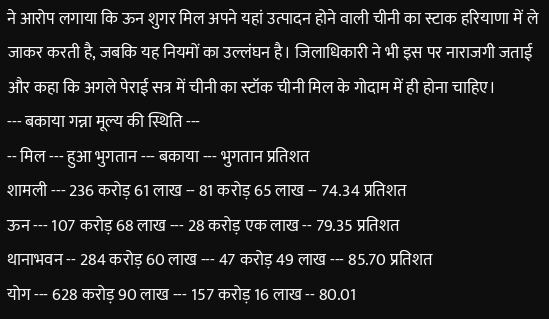ने आरोप लगाया कि ऊन शुगर मिल अपने यहां उत्पादन होने वाली चीनी का स्टाक हरियाणा में ले जाकर करती है, जबकि यह नियमों का उल्लंघन है। जिलाधिकारी ने भी इस पर नाराजगी जताई और कहा कि अगले पेराई सत्र में चीनी का स्टॉक चीनी मिल के गोदाम में ही होना चाहिए।
--- बकाया गन्ना मूल्य की स्थिति ---
-- मिल --- हुआ भुगतान --- बकाया --- भुगतान प्रतिशत
शामली --- 236 करोड़ 61 लाख -- 81 करोड़ 65 लाख -- 74.34 प्रतिशत
ऊन --- 107 करोड़ 68 लाख --- 28 करोड़ एक लाख -- 79.35 प्रतिशत
थानाभवन -- 284 करोड़ 60 लाख --- 47 करोड़ 49 लाख --- 85.70 प्रतिशत
योग --- 628 करोड़ 90 लाख --- 157 करोड़ 16 लाख -- 80.01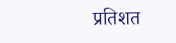प्रतिशत